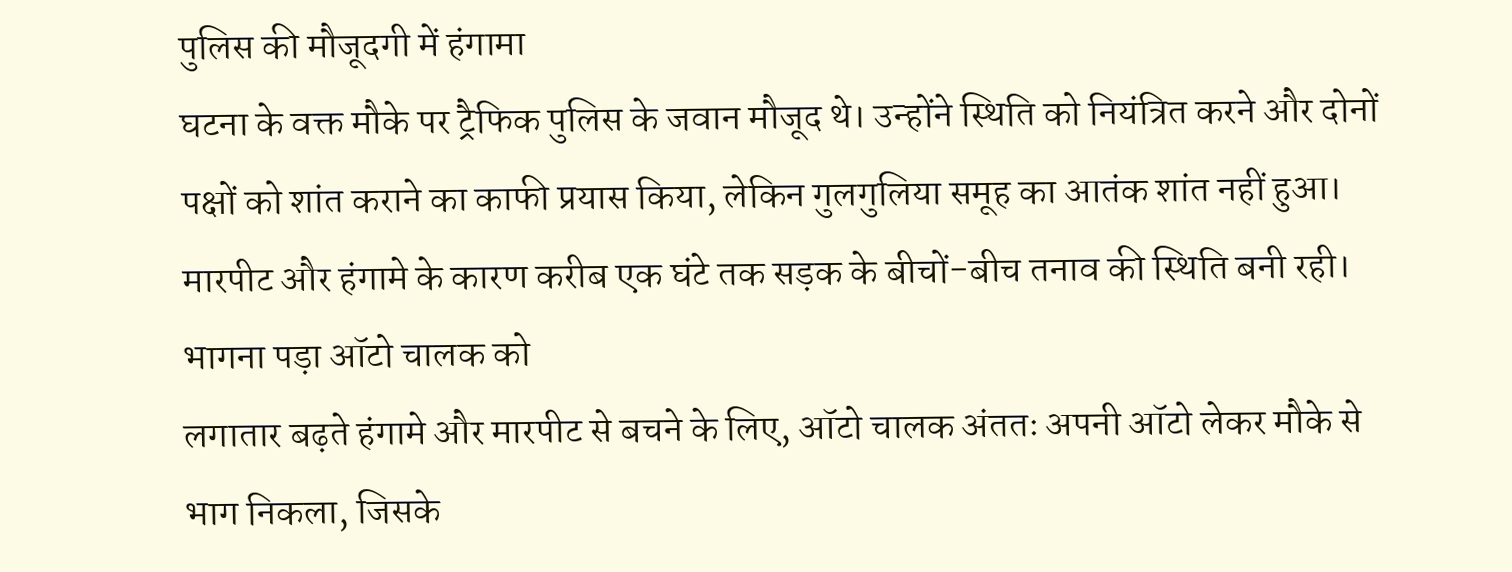पुलिस की मौजूदगी में हंगामा
घटना के वक्त मौके पर ट्रैफिक पुलिस के जवान मौजूद थे। उन्होंने स्थिति को नियंत्रित करने और दोनों पक्षों को शांत कराने का काफी प्रयास किया, लेकिन गुलगुलिया समूह का आतंक शांत नहीं हुआ। मारपीट और हंगामे के कारण करीब एक घंटे तक सड़क के बीचों-बीच तनाव की स्थिति बनी रही।
भागना पड़ा ऑटो चालक को
लगातार बढ़ते हंगामे और मारपीट से बचने के लिए, ऑटो चालक अंततः अपनी ऑटो लेकर मौके से भाग निकला, जिसके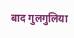बाद गुलगुलिया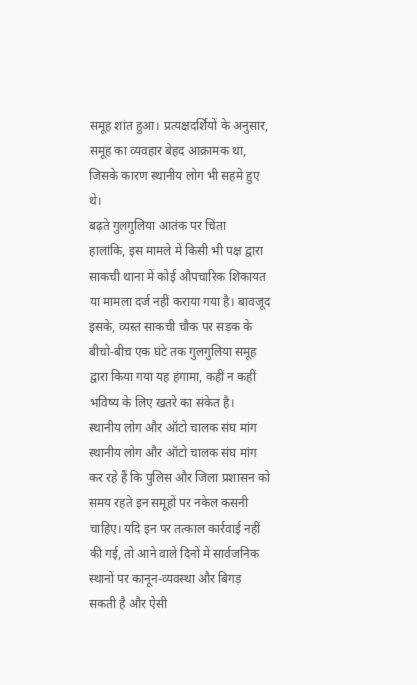समूह शांत हुआ। प्रत्यक्षदर्शियों के अनुसार, समूह का व्यवहार बेहद आक्रामक था, जिसके कारण स्थानीय लोग भी सहमे हुए थे।
बढ़ते गुलगुलिया आतंक पर चिंता
हालांकि, इस मामले में किसी भी पक्ष द्वारा साकची थाना में कोई औपचारिक शिकायत या मामला दर्ज नहीं कराया गया है। बावजूद इसके, व्यस्त साकची चौक पर सड़क के बीचो-बीच एक घंटे तक गुलगुलिया समूह द्वारा किया गया यह हंगामा, कहीं न कहीं भविष्य के लिए खतरे का संकेत है।
स्थानीय लोग और ऑटो चालक संघ मांग
स्थानीय लोग और ऑटो चालक संघ मांग कर रहे हैं कि पुलिस और जिला प्रशासन को समय रहते इन समूहों पर नकेल कसनी चाहिए। यदि इन पर तत्काल कार्रवाई नहीं की गई, तो आने वाले दिनों में सार्वजनिक स्थानों पर कानून-व्यवस्था और बिगड़ सकती है और ऐसी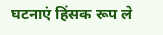घटनाएं हिंसक रूप ले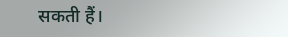सकती हैं।